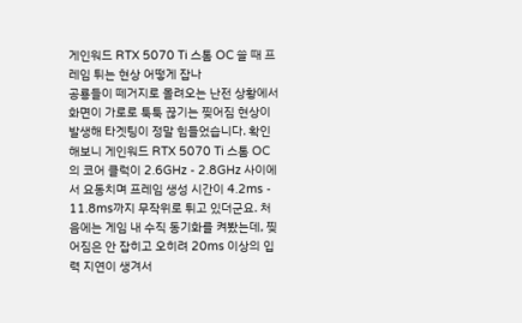게인워드 RTX 5070 Ti 스톰 OC 쓸 때 프레임 튀는 현상 어떻게 잡나
공룡들이 떼거지로 몰려오는 난전 상황에서 화면이 가로로 툭툭 끊기는 찢어짐 현상이 발생해 타겟팅이 정말 힘들었습니다. 확인해보니 게인워드 RTX 5070 Ti 스톰 OC의 코어 클럭이 2.6GHz - 2.8GHz 사이에서 요동치며 프레임 생성 시간이 4.2ms - 11.8ms까지 무작위로 튀고 있더군요. 처음에는 게임 내 수직 동기화를 켜봤는데, 찢어짐은 안 잡히고 오히려 20ms 이상의 입력 지연이 생겨서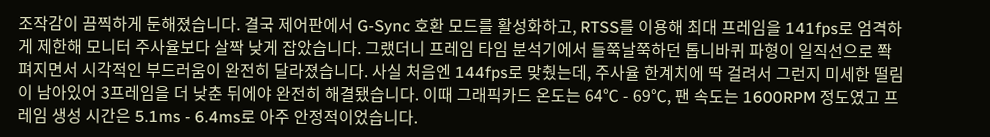조작감이 끔찍하게 둔해졌습니다. 결국 제어판에서 G-Sync 호환 모드를 활성화하고, RTSS를 이용해 최대 프레임을 141fps로 엄격하게 제한해 모니터 주사율보다 살짝 낮게 잡았습니다. 그랬더니 프레임 타임 분석기에서 들쭉날쭉하던 톱니바퀴 파형이 일직선으로 쫙 펴지면서 시각적인 부드러움이 완전히 달라졌습니다. 사실 처음엔 144fps로 맞췄는데, 주사율 한계치에 딱 걸려서 그런지 미세한 떨림이 남아있어 3프레임을 더 낮춘 뒤에야 완전히 해결됐습니다. 이때 그래픽카드 온도는 64℃ - 69℃, 팬 속도는 1600RPM 정도였고 프레임 생성 시간은 5.1ms - 6.4ms로 아주 안정적이었습니다.